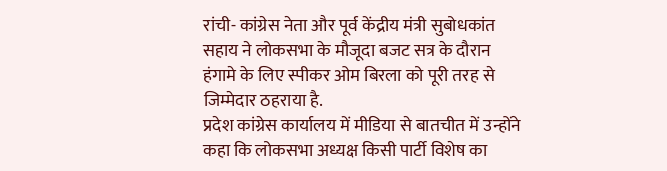रांची- कांग्रेस नेता और पूर्व केंद्रीय मंत्री सुबोधकांत सहाय ने लोकसभा के मौजूदा बजट सत्र के दौरान हंगामे के लिए स्पीकर ओम बिरला को पूरी तरह से जिम्मेदार ठहराया है.
प्रदेश कांग्रेस कार्यालय में मीडिया से बातचीत में उन्होंने कहा कि लोकसभा अध्यक्ष किसी पार्टी विशेष का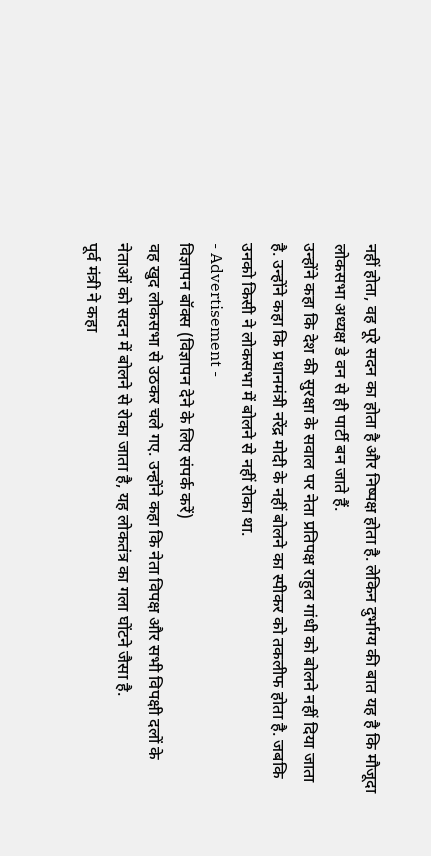नहीं होता, वह पूरे सदन का होता है और निष्पक्ष होता है. लेकिन दुर्भाग्य की बात यह है कि मौजूदा लोकसभा अध्यक्ष डे वन से ही पार्टी बन जाते हैं.
उन्होंने कहा कि देश की सुरक्षा के सवाल पर नेता प्रतिपक्ष राहुल गांधी को बोलने नहीं दिया जाता है. उन्होंने कहा कि प्रधानमंत्री नरेंद्र मोदी के नहीं बोलने का स्पीकर को तकलीफ होता है. जबकि उनको किसी ने लोकसभा में बोलने से नहीं रोका था.
- Advertisement -
विज्ञापन बॉक्स (विज्ञापन देने के लिए संपर्क करें)
वह खुद लोकसभा से उठकर चले गए. उन्होंने कहा कि नेता विपक्ष और सभी विपक्षी दलों के नेताओं को सदन में बोलने से रोका जाता है, यह लोकतंत्र का गला घोंटने जैसा है.
पूर्व मंत्री ने कहा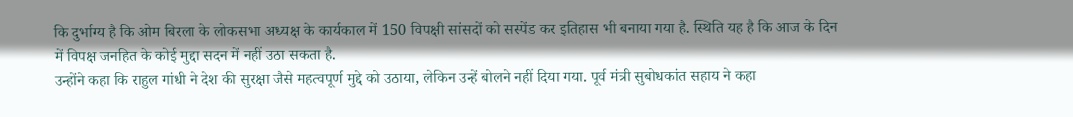कि दुर्भाग्य है कि ओम बिरला के लोकसभा अध्यक्ष के कार्यकाल में 150 विपक्षी सांसदों को सस्पेंड कर इतिहास भी बनाया गया है. स्थिति यह है कि आज के दिन में विपक्ष जनहित के कोई मुद्दा सदन में नहीं उठा सकता है.
उन्होंने कहा कि राहुल गांधी ने देश की सुरक्षा जैसे महत्वपूर्ण मुद्दे को उठाया, लेकिन उन्हें बोलने नहीं दिया गया. पूर्व मंत्री सुबोधकांत सहाय ने कहा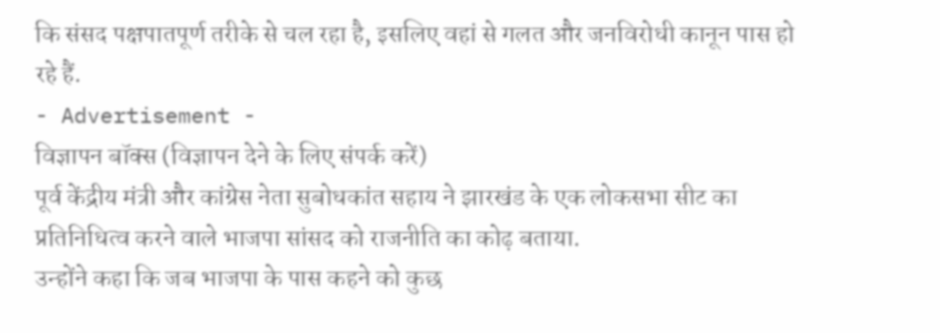कि संसद पक्षपातपूर्ण तरीके से चल रहा है, इसलिए वहां से गलत और जनविरोधी कानून पास हो रहे हैं.
- Advertisement -
विज्ञापन बॉक्स (विज्ञापन देने के लिए संपर्क करें)
पूर्व केंद्रीय मंत्री और कांग्रेस नेता सुबोधकांत सहाय ने झारखंड के एक लोकसभा सीट का प्रतिनिधित्व करने वाले भाजपा सांसद को राजनीति का कोढ़ बताया.
उन्होंने कहा कि जब भाजपा के पास कहने को कुछ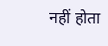नहीं होता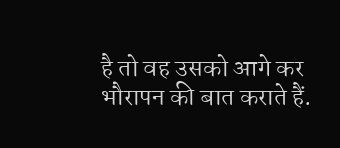है तो वह उसको आगे कर भौरापन की बात कराते हैं.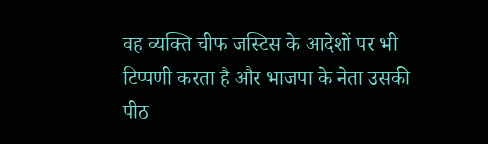वह व्यक्ति चीफ जस्टिस के आदेशों पर भी टिप्पणी करता है और भाजपा के नेता उसकी पीठ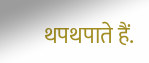थपथपाते हैं.